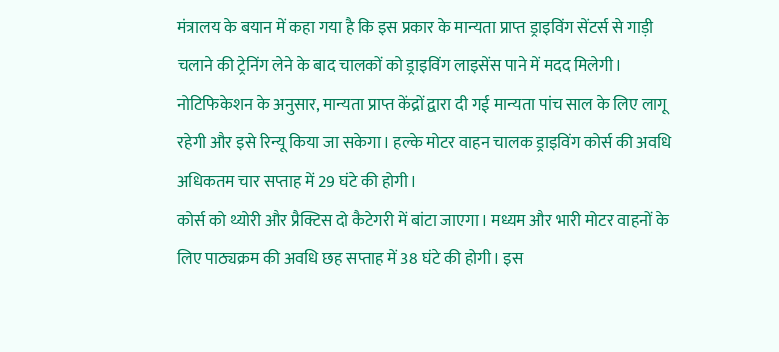मंत्रालय के बयान में कहा गया है कि इस प्रकार के मान्यता प्राप्त ड्राइविंग सेंटर्स से गाड़ी चलाने की ट्रेनिंग लेने के बाद चालकों को ड्राइविंग लाइसेंस पाने में मदद मिलेगी। नोटिफिकेशन के अनुसार, मान्यता प्राप्त केंद्रों द्वारा दी गई मान्यता पांच साल के लिए लागू रहेगी और इसे रिन्यू किया जा सकेगा। हल्के मोटर वाहन चालक ड्राइविंग कोर्स की अवधि अधिकतम चार सप्ताह में 29 घंटे की होगी।
कोर्स को थ्योरी और प्रैक्टिस दो कैटेगरी में बांटा जाएगा। मध्यम और भारी मोटर वाहनों के लिए पाठ्यक्रम की अवधि छह सप्ताह में 38 घंटे की होगी। इस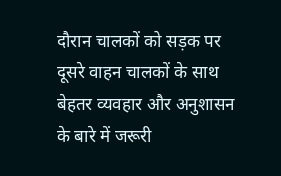दौरान चालकों को सड़क पर दूसरे वाहन चालकों के साथ बेहतर व्यवहार और अनुशासन के बारे में जरूरी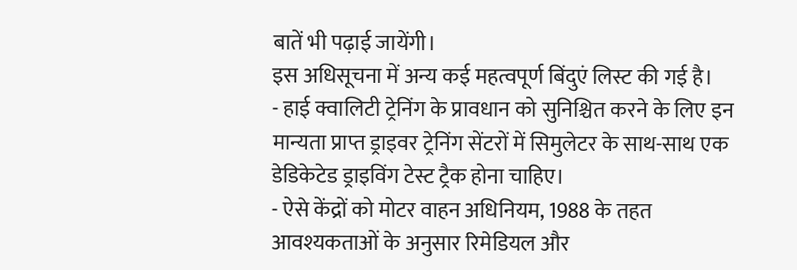बातें भी पढ़ाई जायेंगी।
इस अधिसूचना में अन्य कई महत्वपूर्ण बिंदुएं लिस्ट की गई है।
- हाई क्वालिटी ट्रेनिंग के प्रावधान को सुनिश्चित करने के लिए इन मान्यता प्राप्त ड्राइवर ट्रेनिंग सेंटरों में सिमुलेटर के साथ-साथ एक डेडिकेटेड ड्राइविंग टेस्ट ट्रैक होना चाहिए।
- ऐसे केंद्रों को मोटर वाहन अधिनियम, 1988 के तहत आवश्यकताओं के अनुसार रिमेडियल और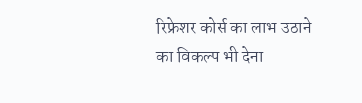रिफ्रेशर कोर्स का लाभ उठाने का विकल्प भी देना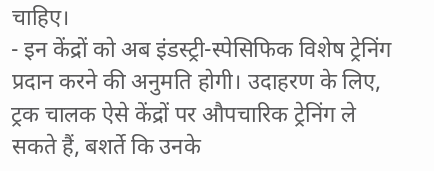चाहिए।
- इन केंद्रों को अब इंडस्ट्री-स्पेसिफिक विशेष ट्रेनिंग प्रदान करने की अनुमति होगी। उदाहरण के लिए, ट्रक चालक ऐसे केंद्रों पर औपचारिक ट्रेनिंग ले सकते हैं, बशर्ते कि उनके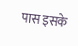पास इसके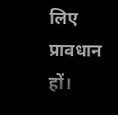लिए प्रावधान हों।